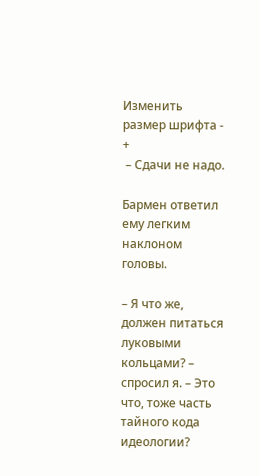Изменить размер шрифта - +
 – Сдачи не надо.

Бармен ответил ему легким наклоном головы.

– Я что же, должен питаться луковыми кольцами? – спросил я. – Это что, тоже часть тайного кода идеологии?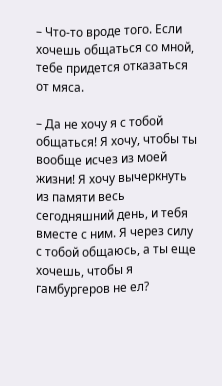– Что-то вроде того. Если хочешь общаться со мной, тебе придется отказаться от мяса.

– Да не хочу я с тобой общаться! Я хочу, чтобы ты вообще исчез из моей жизни! Я хочу вычеркнуть из памяти весь сегодняшний день, и тебя вместе с ним. Я через силу с тобой общаюсь, а ты еще хочешь, чтобы я гамбургеров не ел?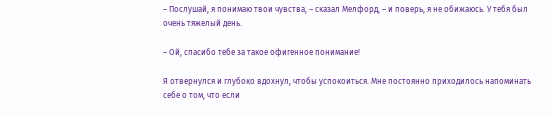– Послушай, я понимаю твои чувства, – сказал Мелфорд, – и поверь, я не обижаюсь. У тебя был очень тяжелый день.

– Ой, спасибо тебе за такое офигенное понимание!

Я отвернулся и глубоко вдохнул, чтобы успокоиться. Мне постоянно приходилось напоминать себе о том, что если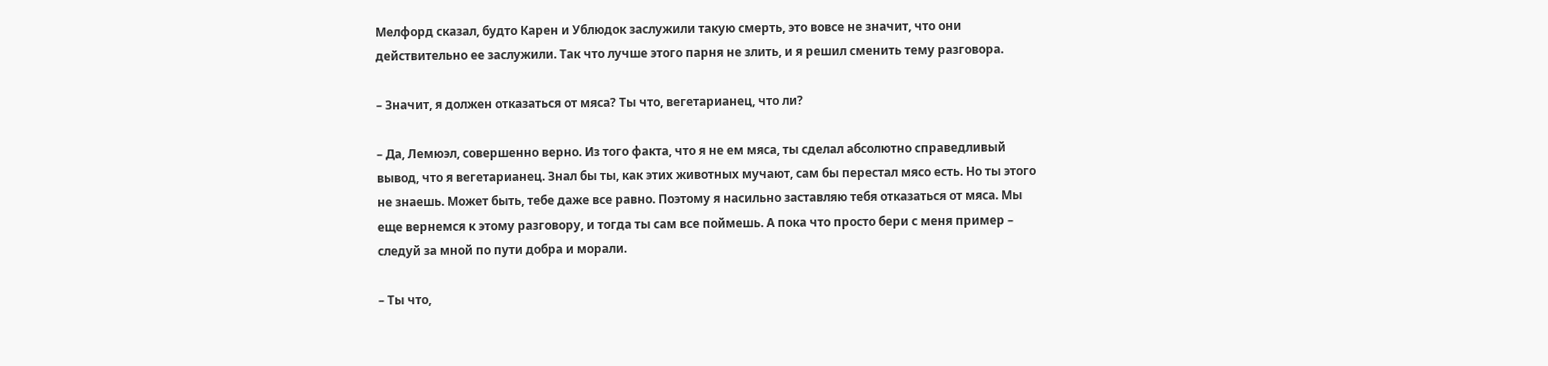Мелфорд сказал, будто Карен и Ублюдок заслужили такую смерть, это вовсе не значит, что они действительно ее заслужили. Так что лучше этого парня не злить, и я решил сменить тему разговора.

– Значит, я должен отказаться от мяса? Ты что, вегетарианец, что ли?

– Да, Лемюэл, совершенно верно. Из того факта, что я не ем мяса, ты сделал абсолютно справедливый вывод, что я вегетарианец. Знал бы ты, как этих животных мучают, сам бы перестал мясо есть. Но ты этого не знаешь. Может быть, тебе даже все равно. Поэтому я насильно заставляю тебя отказаться от мяса. Мы еще вернемся к этому разговору, и тогда ты сам все поймешь. А пока что просто бери с меня пример – следуй за мной по пути добра и морали.

– Ты что,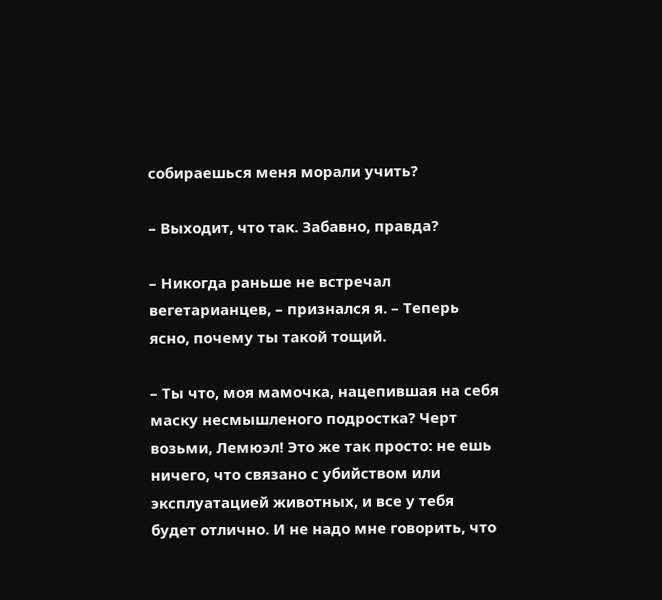собираешься меня морали учить?

– Выходит, что так. Забавно, правда?

– Никогда раньше не встречал вегетарианцев, – признался я. – Теперь ясно, почему ты такой тощий.

– Ты что, моя мамочка, нацепившая на себя маску несмышленого подростка? Черт возьми, Лемюэл! Это же так просто: не ешь ничего, что связано с убийством или эксплуатацией животных, и все у тебя будет отлично. И не надо мне говорить, что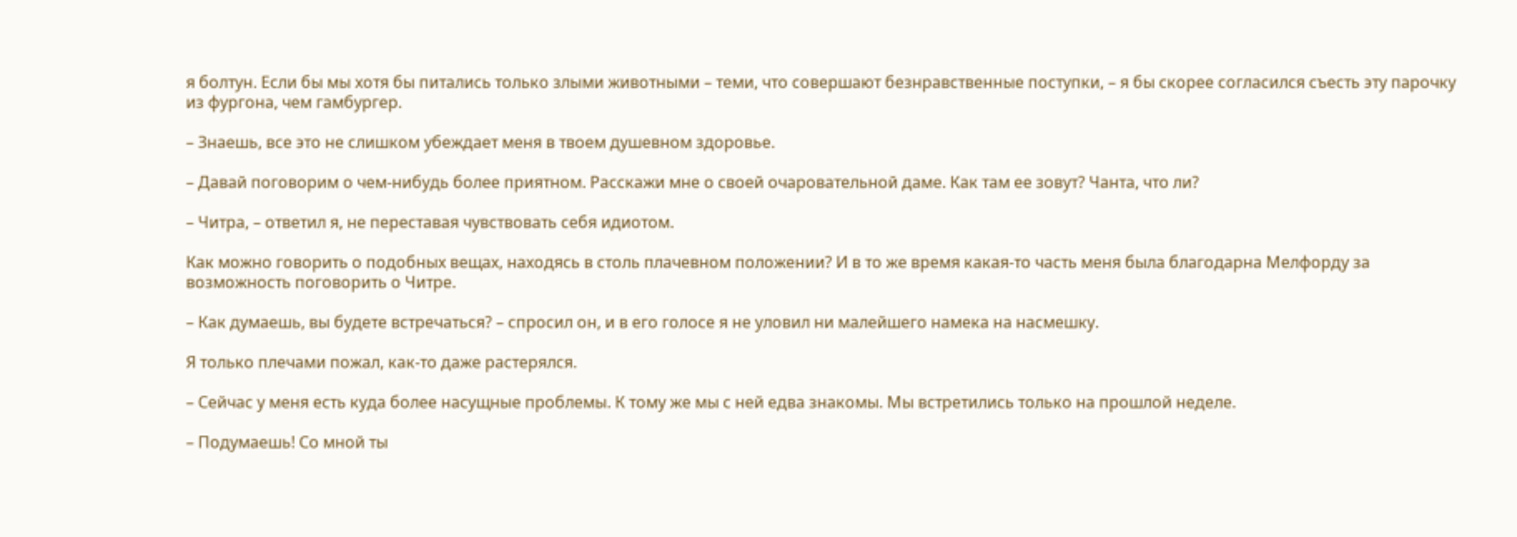я болтун. Если бы мы хотя бы питались только злыми животными – теми, что совершают безнравственные поступки, – я бы скорее согласился съесть эту парочку из фургона, чем гамбургер.

– Знаешь, все это не слишком убеждает меня в твоем душевном здоровье.

– Давай поговорим о чем-нибудь более приятном. Расскажи мне о своей очаровательной даме. Как там ее зовут? Чанта, что ли?

– Читра, – ответил я, не переставая чувствовать себя идиотом.

Как можно говорить о подобных вещах, находясь в столь плачевном положении? И в то же время какая-то часть меня была благодарна Мелфорду за возможность поговорить о Читре.

– Как думаешь, вы будете встречаться? – спросил он, и в его голосе я не уловил ни малейшего намека на насмешку.

Я только плечами пожал, как-то даже растерялся.

– Сейчас у меня есть куда более насущные проблемы. К тому же мы с ней едва знакомы. Мы встретились только на прошлой неделе.

– Подумаешь! Со мной ты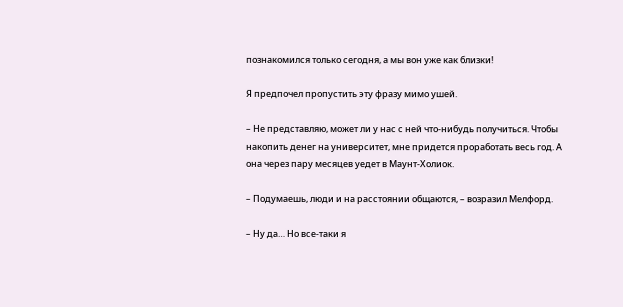познакомился только сегодня, а мы вон уже как близки!

Я предпочел пропустить эту фразу мимо ушей.

– Не представляю, может ли у нас с ней что-нибудь получиться. Чтобы накопить денег на университет, мне придется проработать весь год. А она через пару месяцев уедет в Маунт-Холиок.

– Подумаешь, люди и на расстоянии общаются, – возразил Мелфорд.

– Ну да… Но все-таки я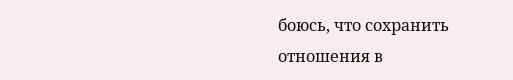боюсь, что сохранить отношения в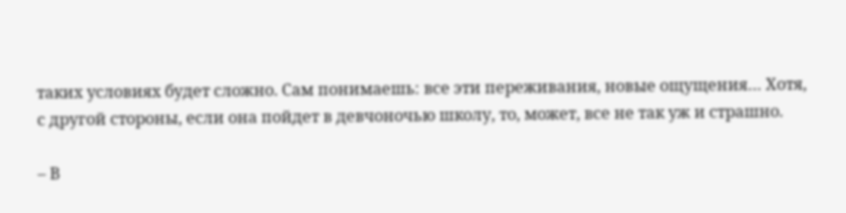таких условиях будет сложно. Сам понимаешь: все эти переживания, новые ощущения… Хотя, с другой стороны, если она пойдет в девчоночью школу, то, может, все не так уж и страшно.

– В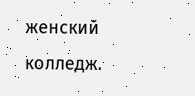женский колледж.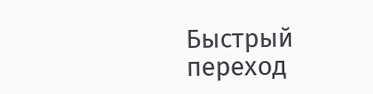Быстрый переход